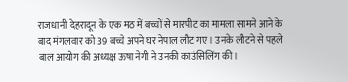राजधानी देहरादून के एक मठ में बच्चों से मारपीट का मामला सामने आने के बाद मंगलवार को 39 बच्चे अपने घर नेपाल लौट गए। उनके लौटने से पहले बाल आयोग की अध्यक्ष ऊषा नेगी ने उनकी काउंसिलिंग की।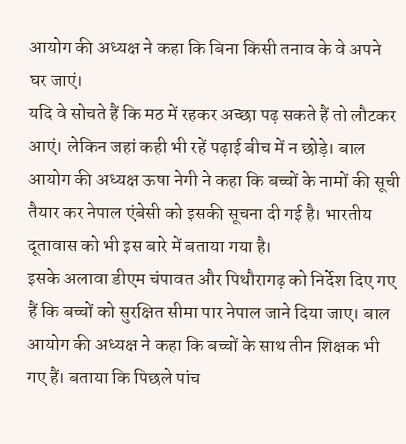आयोग की अध्यक्ष ने कहा कि बिना किसी तनाव के वे अपने घर जाएं।
यदि वे सोचते हैं कि मठ में रहकर अच्छा पढ़ सकते हैं तो लौटकर आएं। लेकिन जहां कही भी रहें पढ़ाई बीच में न छोड़े। बाल आयोग की अध्यक्ष ऊषा नेगी ने कहा कि बच्चों के नामों की सूची तैयार कर नेपाल एंबेसी को इसकी सूचना दी गई है। भारतीय दूतावास को भी इस बारे में बताया गया है।
इसके अलावा डीएम चंपावत और पिथौरागढ़ को निर्देश दिए गए हैं कि बच्चों को सुरक्षित सीमा पार नेपाल जाने दिया जाए। बाल आयोग की अध्यक्ष ने कहा कि बच्चों के साथ तीन शिक्षक भी गए हैं। बताया कि पिछले पांच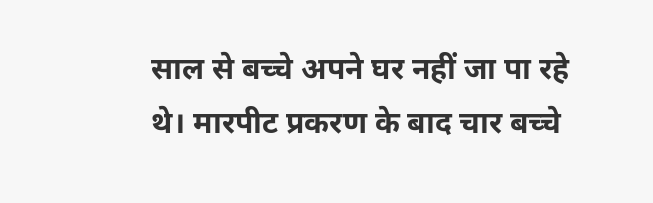साल से बच्चे अपने घर नहीं जा पा रहे थे। मारपीट प्रकरण के बाद चार बच्चे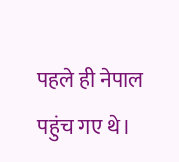पहले ही नेपाल पहुंच गए थे।